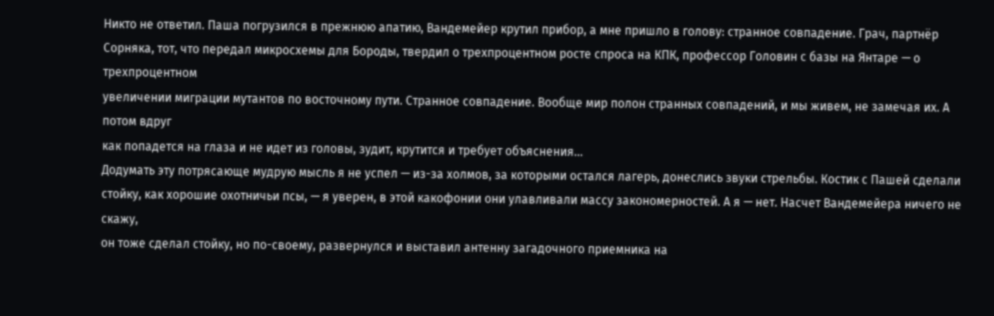Никто не ответил. Паша погрузился в прежнюю апатию, Вандемейер крутил прибор, а мне пришло в голову: странное совпадение. Грач, партнёр
Сорняка, тот, что передал микросхемы для Бороды, твердил о трехпроцентном росте спроса на КПК, профессор Головин с базы на Янтаре — о трехпроцентном
увеличении миграции мутантов по восточному пути. Странное совпадение. Вообще мир полон странных совпадений, и мы живем, не замечая их. А потом вдруг
как попадется на глаза и не идет из головы, зудит, крутится и требует объяснения…
Додумать эту потрясающе мудрую мысль я не успел — из-за холмов, за которыми остался лагерь, донеслись звуки стрельбы. Костик с Пашей сделали
стойку, как хорошие охотничьи псы, — я уверен, в этой какофонии они улавливали массу закономерностей. А я — нет. Насчет Вандемейера ничего не скажу,
он тоже сделал стойку, но по-своему, развернулся и выставил антенну загадочного приемника на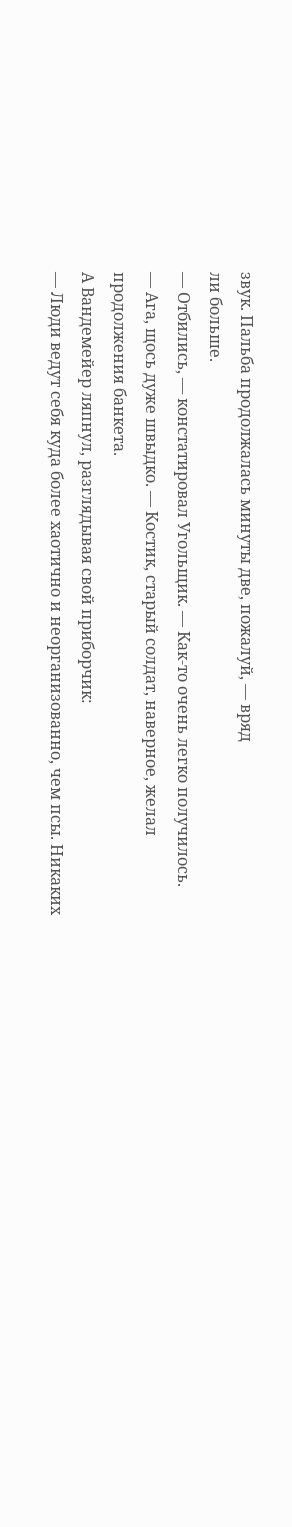звук. Пальба продолжалась минуты две, пожалуй, — вряд
ли больше.
— Отбились, — констатировал Угольщик. — Как-то очень легко получилось.
— Ага, щось дуже швыдко. — Костик, старый солдат, наверное, желал продолжения банкета.
А Вандемейер ляпнул, разглядывая свой приборчик:
— Люди ведут себя куда более хаотично и неорганизованно, чем псы. Никаких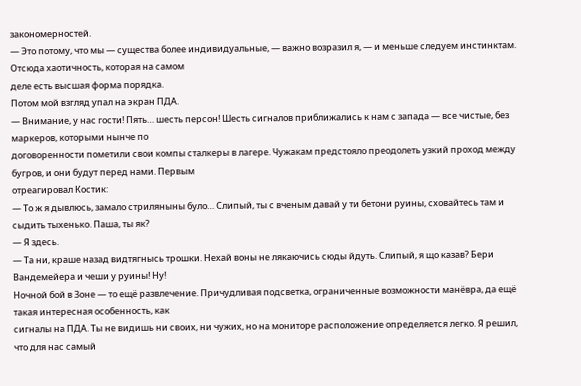закономерностей.
— Это потому, что мы — существа более индивидуальные, — важно возразил я, — и меньше следуем инстинктам. Отсюда хаотичность, которая на самом
деле есть высшая форма порядка.
Потом мой взгляд упал на экран ПДА.
— Внимание, у нас гости! Пять… шесть персон! Шесть сигналов приближались к нам с запада — все чистые, без маркеров, которыми нынче по
договоренности пометили свои компы сталкеры в лагере. Чужакам предстояло преодолеть узкий проход между бугров, и они будут перед нами. Первым
отреагировал Костик:
— То ж я дывлюсь, замало стриляныны було… Слипый, ты с вченым давай у ти бетони руины, сховайтесь там и сыдить тыхенько. Паша, ты як?
— Я здесь.
— Та ни, краше назад видтягнысь трошки. Нехай воны не лякаючись сюды йдуть. Слипый, я що казав? Бери Вандемейера и чеши у руины! Ну!
Ночной бой в Зоне — то ещё развлечение. Причудливая подсветка, ограниченные возможности манёвра, да ещё такая интересная особенность, как
сигналы на ПДА. Ты не видишь ни своих, ни чужих, но на мониторе расположение определяется легко. Я решил, что для нас самый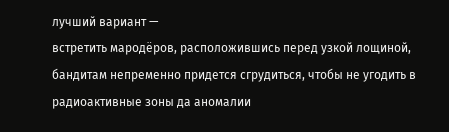лучший вариант —
встретить мародёров, расположившись перед узкой лощиной, бандитам непременно придется сгрудиться, чтобы не угодить в радиоактивные зоны да аномалии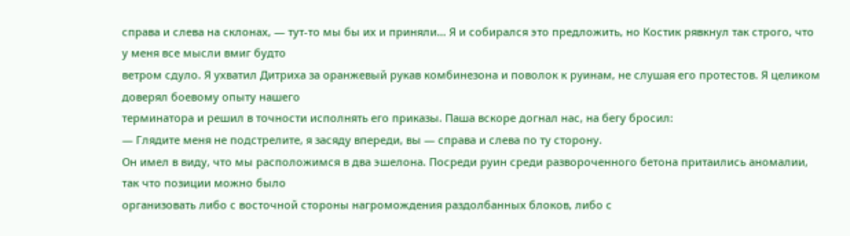справа и слева на склонах, — тут-то мы бы их и приняли… Я и собирался это предложить, но Костик рявкнул так строго, что у меня все мысли вмиг будто
ветром сдуло. Я ухватил Дитриха за оранжевый рукав комбинезона и поволок к руинам, не слушая его протестов. Я целиком доверял боевому опыту нашего
терминатора и решил в точности исполнять его приказы. Паша вскоре догнал нас, на бегу бросил:
— Глядите меня не подстрелите, я засяду впереди, вы — справа и слева по ту сторону.
Он имел в виду, что мы расположимся в два эшелона. Посреди руин среди развороченного бетона притаились аномалии, так что позиции можно было
организовать либо с восточной стороны нагромождения раздолбанных блоков, либо с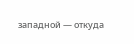западной — откуда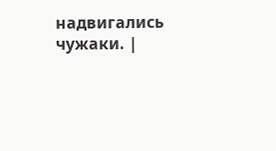надвигались чужаки. |